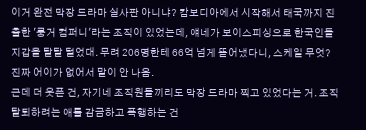이거 완전 막장 드라마 실사판 아니냐? 캄보디아에서 시작해서 태국까지 진출한 '룽거 컴퍼니'라는 조직이 있었는데, 얘네가 보이스피싱으로 한국인들 지갑을 탈탈 털었대. 무려 206명한테 66억 넘게 뜯어냈다니, 스케일 무엇? 진짜 어이가 없어서 말이 안 나옴.
근데 더 웃픈 건, 자기네 조직원들끼리도 막장 드라마 찍고 있었다는 거. 조직 탈퇴하려는 애를 감금하고 폭행하는 건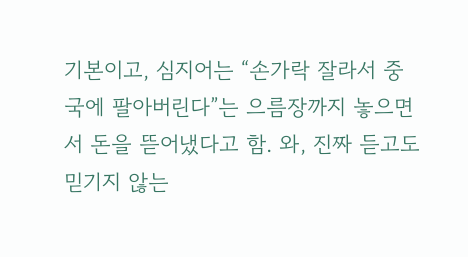기본이고, 심지어는 “손가락 잘라서 중국에 팔아버린다”는 으름장까지 놓으면서 돈을 뜯어냈다고 함. 와, 진짜 듣고도 믿기지 않는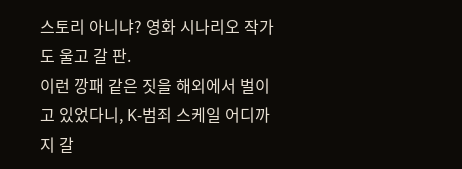스토리 아니냐? 영화 시나리오 작가도 울고 갈 판.
이런 깡패 같은 짓을 해외에서 벌이고 있었다니, K-범죄 스케일 어디까지 갈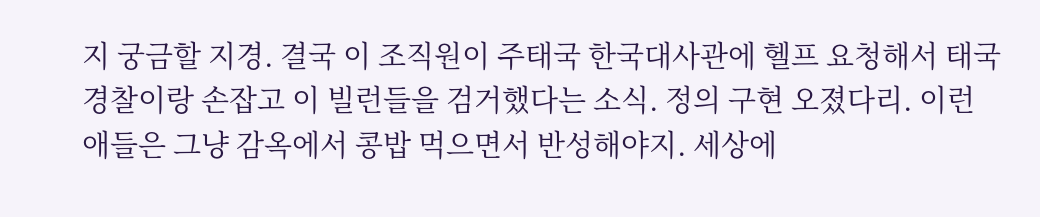지 궁금할 지경. 결국 이 조직원이 주태국 한국대사관에 헬프 요청해서 태국 경찰이랑 손잡고 이 빌런들을 검거했다는 소식. 정의 구현 오졌다리. 이런 애들은 그냥 감옥에서 콩밥 먹으면서 반성해야지. 세상에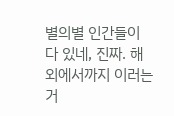별의별 인간들이 다 있네, 진짜. 해외에서까지 이러는 거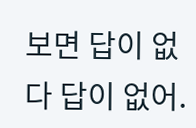보면 답이 없다 답이 없어.